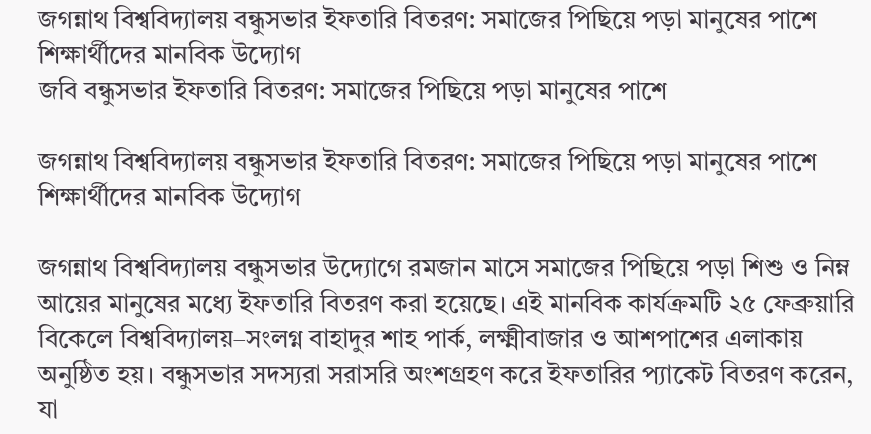জগন্নাথ বিশ্ববিদ্যালয় বন্ধুসভার ইফতারি বিতরণ: সমাজের পিছিয়ে পড়া মানুষের পাশে শিক্ষার্থীদের মানবিক উদ্যোগ
জবি বন্ধুসভার ইফতারি বিতরণ: সমাজের পিছিয়ে পড়া মানুষের পাশে

জগন্নাথ বিশ্ববিদ্যালয় বন্ধুসভার ইফতারি বিতরণ: সমাজের পিছিয়ে পড়া মানুষের পাশে শিক্ষার্থীদের মানবিক উদ্যোগ

জগন্নাথ বিশ্ববিদ্যালয় বন্ধুসভার উদ্যোগে রমজান মাসে সমাজের পিছিয়ে পড়া শিশু ও নিম্ন আয়ের মানুষের মধ্যে ইফতারি বিতরণ করা হয়েছে। এই মানবিক কার্যক্রমটি ২৫ ফেব্রুয়ারি বিকেলে বিশ্ববিদ্যালয়–সংলগ্ন বাহাদুর শাহ পার্ক, লক্ষ্মীবাজার ও আশপাশের এলাকায় অনুষ্ঠিত হয়। বন্ধুসভার সদস্যরা সরাসরি অংশগ্রহণ করে ইফতারির প্যাকেট বিতরণ করেন, যা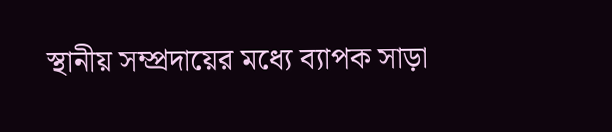স্থানীয় সম্প্রদায়ের মধ্যে ব্যাপক সাড়া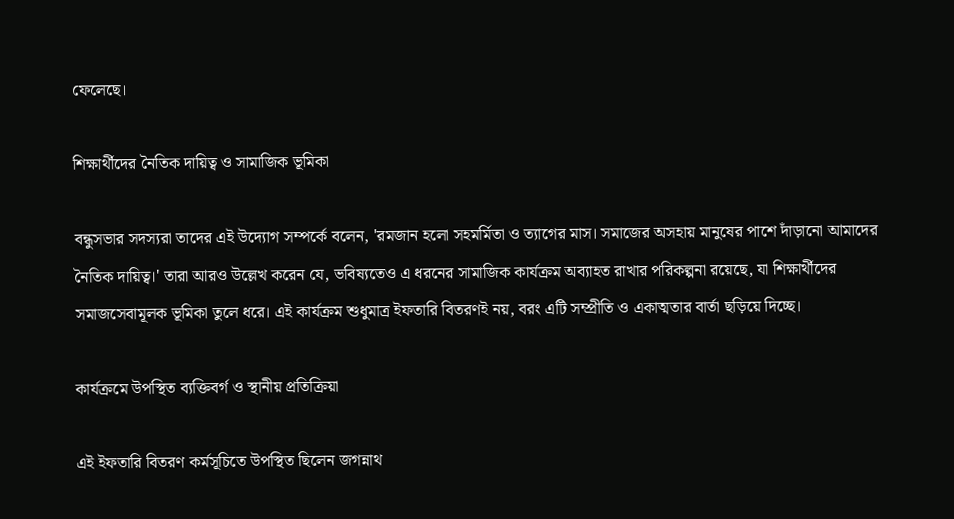ফেলেছে।

শিক্ষার্থীদের নৈতিক দায়িত্ব ও সামাজিক ভূমিকা

বন্ধুসভার সদস্যরা তাদের এই উদ্যোগ সম্পর্কে বলেন, 'রমজান হলো সহমর্মিতা ও ত্যাগের মাস। সমাজের অসহায় মানুষের পাশে দাঁড়ানো আমাদের নৈতিক দায়িত্ব।' তারা আরও উল্লেখ করেন যে, ভবিষ্যতেও এ ধরনের সামাজিক কার্যক্রম অব্যাহত রাখার পরিকল্পনা রয়েছে, যা শিক্ষার্থীদের সমাজসেবামূলক ভূমিকা তুলে ধরে। এই কার্যক্রম শুধুমাত্র ইফতারি বিতরণই নয়, বরং এটি সম্প্রীতি ও একাত্মতার বার্তা ছড়িয়ে দিচ্ছে।

কার্যক্রমে উপস্থিত ব্যক্তিবর্গ ও স্থানীয় প্রতিক্রিয়া

এই ইফতারি বিতরণ কর্মসূচিতে উপস্থিত ছিলেন জগন্নাথ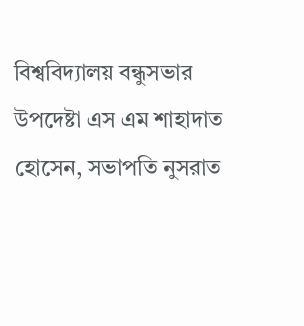বিশ্ববিদ্যালয় বন্ধুসভার উপদেষ্টা এস এম শাহাদাত হোসেন, সভাপতি নুসরাত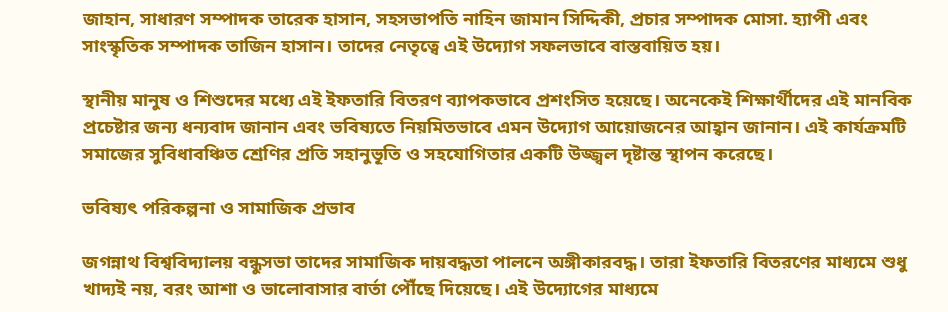জাহান, সাধারণ সম্পাদক তারেক হাসান, সহসভাপতি নাহিন জামান সিদ্দিকী, প্রচার সম্পাদক মোসা. হ্যাপী এবং সাংস্কৃতিক সম্পাদক তাজিন হাসান। তাদের নেতৃত্বে এই উদ্যোগ সফলভাবে বাস্তবায়িত হয়।

স্থানীয় মানুষ ও শিশুদের মধ্যে এই ইফতারি বিতরণ ব্যাপকভাবে প্রশংসিত হয়েছে। অনেকেই শিক্ষার্থীদের এই মানবিক প্রচেষ্টার জন্য ধন্যবাদ জানান এবং ভবিষ্যতে নিয়মিতভাবে এমন উদ্যোগ আয়োজনের আহ্বান জানান। এই কার্যক্রমটি সমাজের সুবিধাবঞ্চিত শ্রেণির প্রতি সহানুভূতি ও সহযোগিতার একটি উজ্জ্বল দৃষ্টান্ত স্থাপন করেছে।

ভবিষ্যৎ পরিকল্পনা ও সামাজিক প্রভাব

জগন্নাথ বিশ্ববিদ্যালয় বন্ধুসভা তাদের সামাজিক দায়বদ্ধতা পালনে অঙ্গীকারবদ্ধ। তারা ইফতারি বিতরণের মাধ্যমে শুধু খাদ্যই নয়, বরং আশা ও ভালোবাসার বার্তা পৌঁছে দিয়েছে। এই উদ্যোগের মাধ্যমে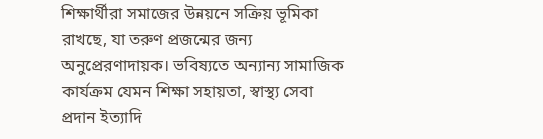শিক্ষার্থীরা সমাজের উন্নয়নে সক্রিয় ভূমিকা রাখছে, যা তরুণ প্রজন্মের জন্য অনুপ্রেরণাদায়ক। ভবিষ্যতে অন্যান্য সামাজিক কার্যক্রম যেমন শিক্ষা সহায়তা, স্বাস্থ্য সেবা প্রদান ইত্যাদি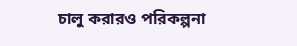চালু করারও পরিকল্পনা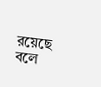রয়েছে বলে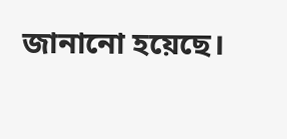জানানো হয়েছে।